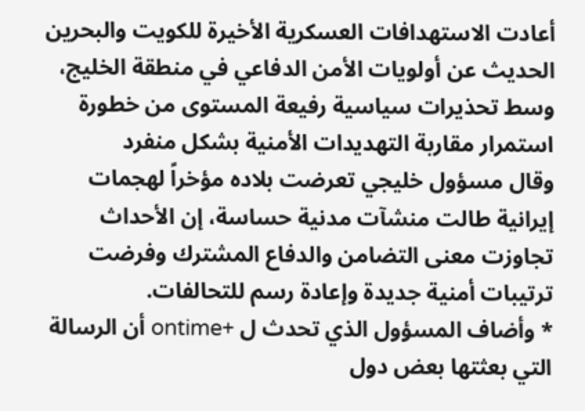أعادت الاستهدافات العسكرية الأخيرة للكويت والبحرين الحديث عن أولويات الأمن الدفاعي في منطقة الخليج، وسط تحذيرات سياسية رفيعة المستوى من خطورة استمرار مقاربة التهديدات الأمنية بشكل منفرد
وقال مسؤول خليجي تعرضت بلاده مؤخراً لهجمات إيرانية طالت منشآت مدنية حساسة، إن الأحداث تجاوزت معنى التضامن والدفاع المشترك وفرضت ترتيبات أمنية جديدة وإعادة رسم للتحالفات.
* وأضاف المسؤول الذي تحدث ل +ontime أن الرسالة التي بعثتها بعض دول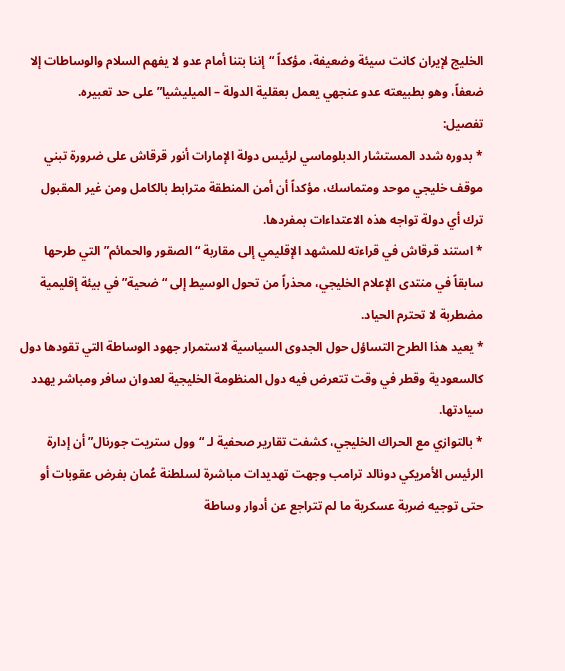الخليج لإيران كانت سيئة وضعيفة، مؤكداً “إننا بتنا أمام عدو لا يفهم السلام والوساطات إلا ضعفاً، وهو بطبيعته عدو عنجهي يعمل بعقلية الدولة – الميليشيا” على حد تعبيره.
تفصيل:
* بدوره شدد المستشار الدبلوماسي لرئيس دولة الإمارات أنور قرقاش على ضرورة تبني موقف خليجي موحد ومتماسك، مؤكداً أن أمن المنطقة مترابط بالكامل ومن غير المقبول ترك أي دولة تواجه هذه الاعتداءات بمفردها.
* استند قرقاش في قراءته للمشهد الإقليمي إلى مقاربة “الصقور والحمائم” التي طرحها سابقاً في منتدى الإعلام الخليجي، محذراً من تحول الوسيط إلى “ضحية” في بيئة إقليمية مضطربة لا تحترم الحياد.
* يعيد هذا الطرح التساؤل حول الجدوى السياسية لاستمرار جهود الوساطة التي تقودها دول كالسعودية وقطر في وقت تتعرض فيه دول المنظومة الخليجية لعدوان سافر ومباشر يهدد سيادتها.
* بالتوازي مع الحراك الخليجي، كشفت تقارير صحفية لـ “وول ستريت جورنال” أن إدارة الرئيس الأمريكي دونالد ترامب وجهت تهديدات مباشرة لسلطنة عُمان بفرض عقوبات أو حتى توجيه ضربة عسكرية ما لم تتراجع عن أدوار وساطة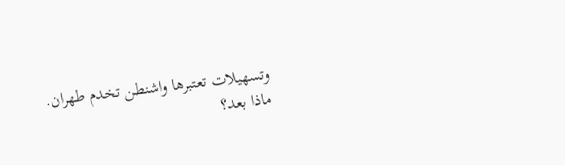وتسهيلات تعتبرها واشنطن تخدم طهران.
ماذا بعد؟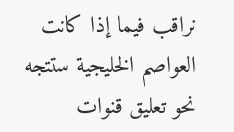نراقب فيما إذا كانت العواصم الخليجية ستتجه نحو تعليق قنوات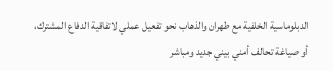الدبلوماسية الخلفية مع طهران والذهاب نحو تفعيل عملي لاتفاقية الدفاع المشترك، أو صياغة تحالف أمني بيني جديد ومباشر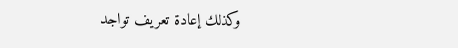وكذلك إعادة تعريف تواجد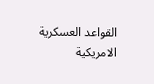القواعد العسكرية الامريكية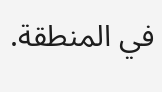في المنطقة.